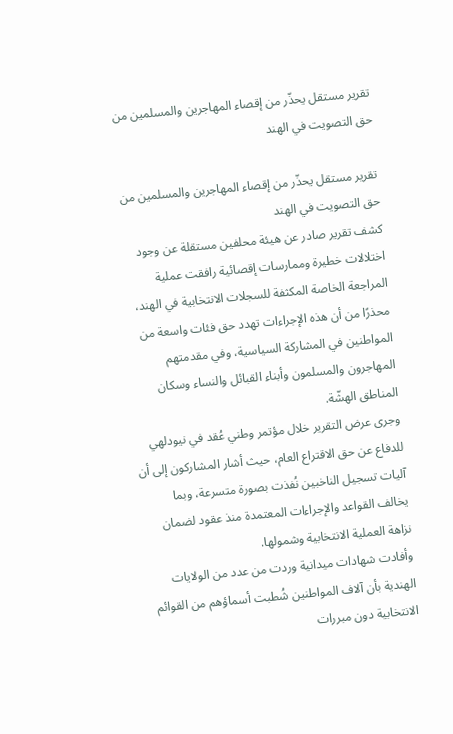تقرير مستقل يحذّر من إقصاء المهاجرين والمسلمين من حق التصويت في الهند

تقرير مستقل يحذّر من إقصاء المهاجرين والمسلمين من حق التصويت في الهند
كشف تقرير صادر عن هيئة محلفين مستقلة عن وجود اختلالات خطيرة وممارسات إقصائية رافقت عملية المراجعة الخاصة المكثفة للسجلات الانتخابية في الهند، محذرًا من أن هذه الإجراءات تهدد حق فئات واسعة من المواطنين في المشاركة السياسية، وفي مقدمتهم المهاجرون والمسلمون وأبناء القبائل والنساء وسكان المناطق الهشّة.
وجرى عرض التقرير خلال مؤتمر وطني عُقد في نيودلهي للدفاع عن حق الاقتراع العام، حيث أشار المشاركون إلى أن آليات تسجيل الناخبين نُفذت بصورة متسرعة، وبما يخالف القواعد والإجراءات المعتمدة منذ عقود لضمان نزاهة العملية الانتخابية وشمولها.
وأفادت شهادات ميدانية وردت من عدد من الولايات الهندية بأن آلاف المواطنين شُطبت أسماؤهم من القوائم الانتخابية دون مبررات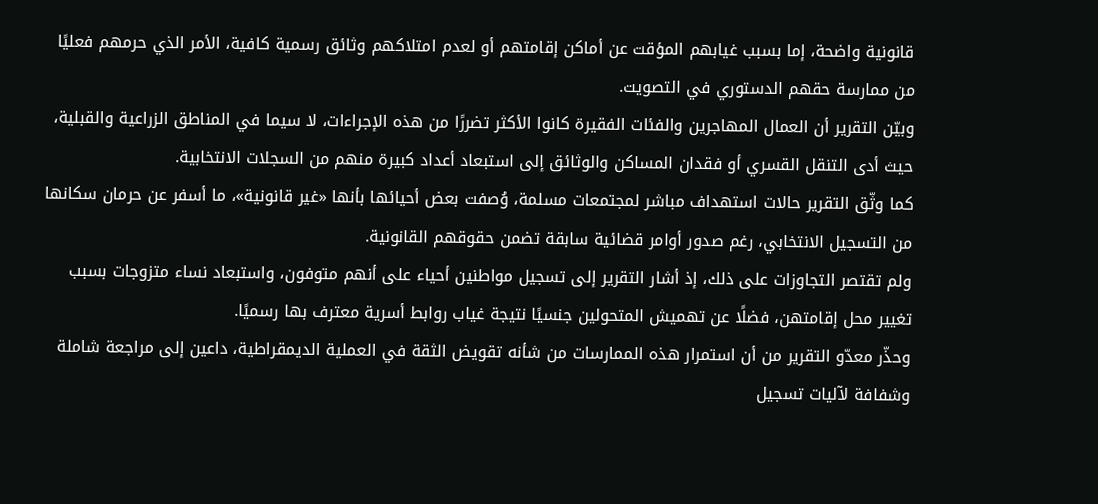قانونية واضحة، إما بسبب غيابهم المؤقت عن أماكن إقامتهم أو لعدم امتلاكهم وثائق رسمية كافية، الأمر الذي حرمهم فعليًا من ممارسة حقهم الدستوري في التصويت.
وبيّن التقرير أن العمال المهاجرين والفئات الفقيرة كانوا الأكثر تضررًا من هذه الإجراءات، لا سيما في المناطق الزراعية والقبلية، حيث أدى التنقل القسري أو فقدان المساكن والوثائق إلى استبعاد أعداد كبيرة منهم من السجلات الانتخابية.
كما وثّق التقرير حالات استهداف مباشر لمجتمعات مسلمة، وُصفت بعض أحيائها بأنها «غير قانونية»، ما أسفر عن حرمان سكانها من التسجيل الانتخابي، رغم صدور أوامر قضائية سابقة تضمن حقوقهم القانونية.
ولم تقتصر التجاوزات على ذلك، إذ أشار التقرير إلى تسجيل مواطنين أحياء على أنهم متوفون، واستبعاد نساء متزوجات بسبب تغيير محل إقامتهن، فضلًا عن تهميش المتحولين جنسيًا نتيجة غياب روابط أسرية معترف بها رسميًا.
وحذّر معدّو التقرير من أن استمرار هذه الممارسات من شأنه تقويض الثقة في العملية الديمقراطية، داعين إلى مراجعة شاملة وشفافة لآليات تسجيل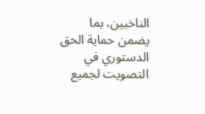الناخبين، بما يضمن حماية الحق الدستوري في التصويت لجميع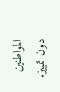المواطنين دون تمييز.